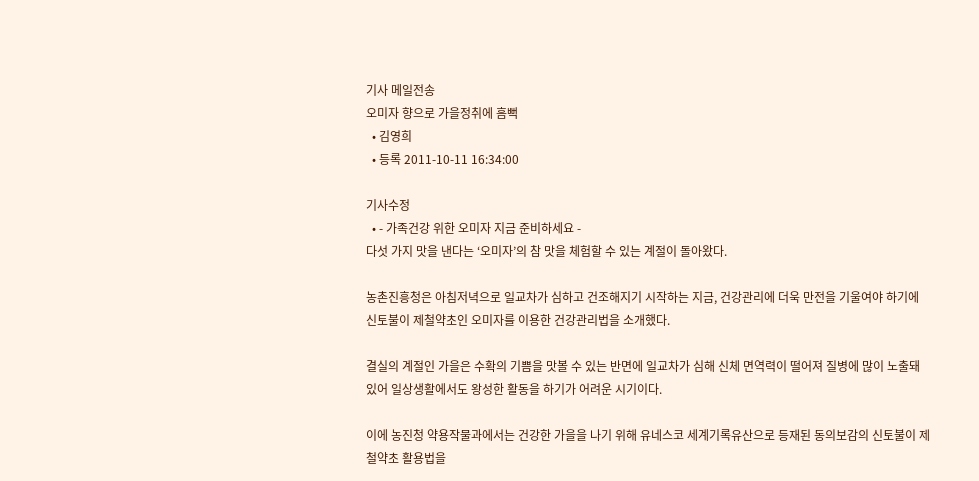기사 메일전송
오미자 향으로 가을정취에 흠뻑
  • 김영희
  • 등록 2011-10-11 16:34:00

기사수정
  • - 가족건강 위한 오미자 지금 준비하세요 -
다섯 가지 맛을 낸다는 ‘오미자’의 참 맛을 체험할 수 있는 계절이 돌아왔다.

농촌진흥청은 아침저녁으로 일교차가 심하고 건조해지기 시작하는 지금, 건강관리에 더욱 만전을 기울여야 하기에 신토불이 제철약초인 오미자를 이용한 건강관리법을 소개했다.

결실의 계절인 가을은 수확의 기쁨을 맛볼 수 있는 반면에 일교차가 심해 신체 면역력이 떨어져 질병에 많이 노출돼 있어 일상생활에서도 왕성한 활동을 하기가 어려운 시기이다.

이에 농진청 약용작물과에서는 건강한 가을을 나기 위해 유네스코 세계기록유산으로 등재된 동의보감의 신토불이 제철약초 활용법을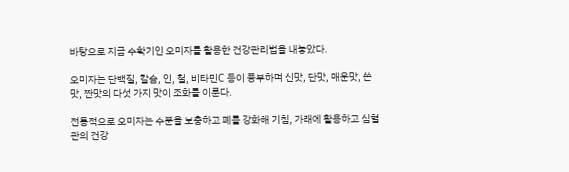바탕으로 지금 수확기인 오미자를 활용한 건강관리법을 내놓았다.

오미자는 단백질, 칼슘, 인, 철, 비타민C 등이 풍부하며 신맛, 단맛, 매운맛, 쓴맛, 짠맛의 다섯 가지 맛이 조화를 이룬다.

전통적으로 오미자는 수분을 보충하고 폐를 강화해 기침, 가래에 활용하고 심혈관의 건강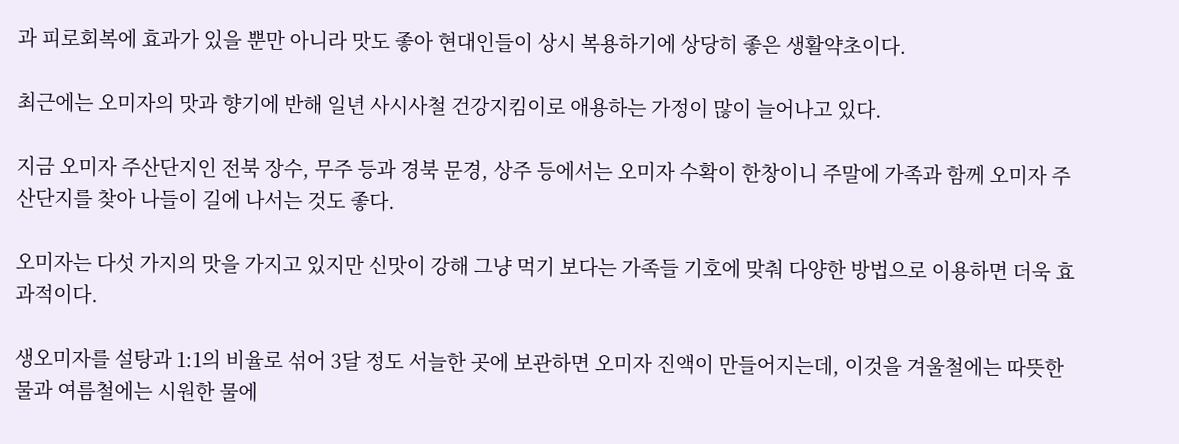과 피로회복에 효과가 있을 뿐만 아니라 맛도 좋아 현대인들이 상시 복용하기에 상당히 좋은 생활약초이다.

최근에는 오미자의 맛과 향기에 반해 일년 사시사철 건강지킴이로 애용하는 가정이 많이 늘어나고 있다.

지금 오미자 주산단지인 전북 장수, 무주 등과 경북 문경, 상주 등에서는 오미자 수확이 한창이니 주말에 가족과 함께 오미자 주산단지를 찾아 나들이 길에 나서는 것도 좋다.

오미자는 다섯 가지의 맛을 가지고 있지만 신맛이 강해 그냥 먹기 보다는 가족들 기호에 맞춰 다양한 방법으로 이용하면 더욱 효과적이다.

생오미자를 설탕과 1:1의 비율로 섞어 3달 정도 서늘한 곳에 보관하면 오미자 진액이 만들어지는데, 이것을 겨울철에는 따뜻한 물과 여름철에는 시원한 물에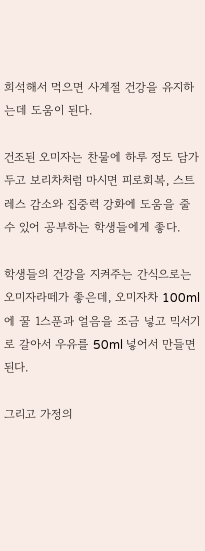희석해서 먹으면 사계절 건강을 유지하는데 도움이 된다.

건조된 오미자는 찬물에 하루 정도 담가두고 보리차처럼 마시면 피로회복, 스트레스 감소와 집중력 강화에 도움을 줄 수 있어 공부하는 학생들에게 좋다.

학생들의 건강을 지켜주는 간식으로는 오미자라떼가 좋은데, 오미자차 100ml에 꿀 1스푼과 얼음을 조금 넣고 믹서기로 갈아서 우유를 50ml 넣어서 만들면 된다.

그리고 가정의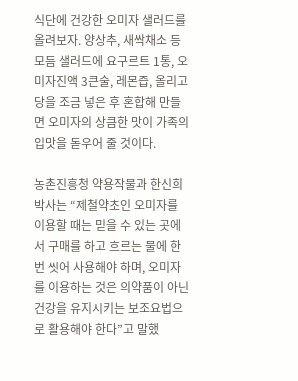식단에 건강한 오미자 샐러드를 올려보자. 양상추, 새싹채소 등 모듬 샐러드에 요구르트 1통, 오미자진액 3큰술, 레몬즙, 올리고당을 조금 넣은 후 혼합해 만들면 오미자의 상큼한 맛이 가족의 입맛을 돋우어 줄 것이다.

농촌진흥청 약용작물과 한신희 박사는 “제철약초인 오미자를 이용할 때는 믿을 수 있는 곳에서 구매를 하고 흐르는 물에 한번 씻어 사용해야 하며, 오미자를 이용하는 것은 의약품이 아닌 건강을 유지시키는 보조요법으로 활용해야 한다”고 말했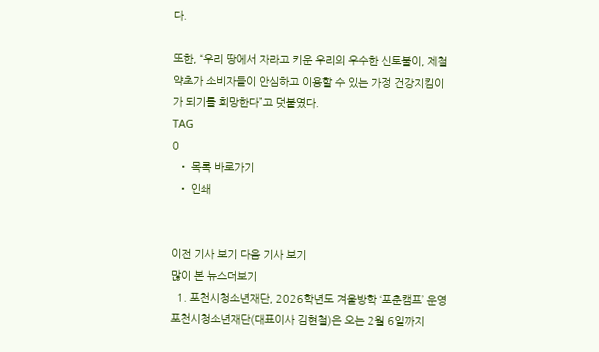다.

또한, “우리 땅에서 자라고 키운 우리의 우수한 신토불이, 제철약초가 소비자들이 안심하고 이용할 수 있는 가정 건강지킴이가 되기를 희망한다”고 덧붙였다.
TAG
0
  • 목록 바로가기
  • 인쇄


이전 기사 보기 다음 기사 보기
많이 본 뉴스더보기
  1. 포천시청소년재단, 2026학년도 겨울방학 ‘포춘캠프’ 운영 포천시청소년재단(대표이사 김현철)은 오는 2월 6일까지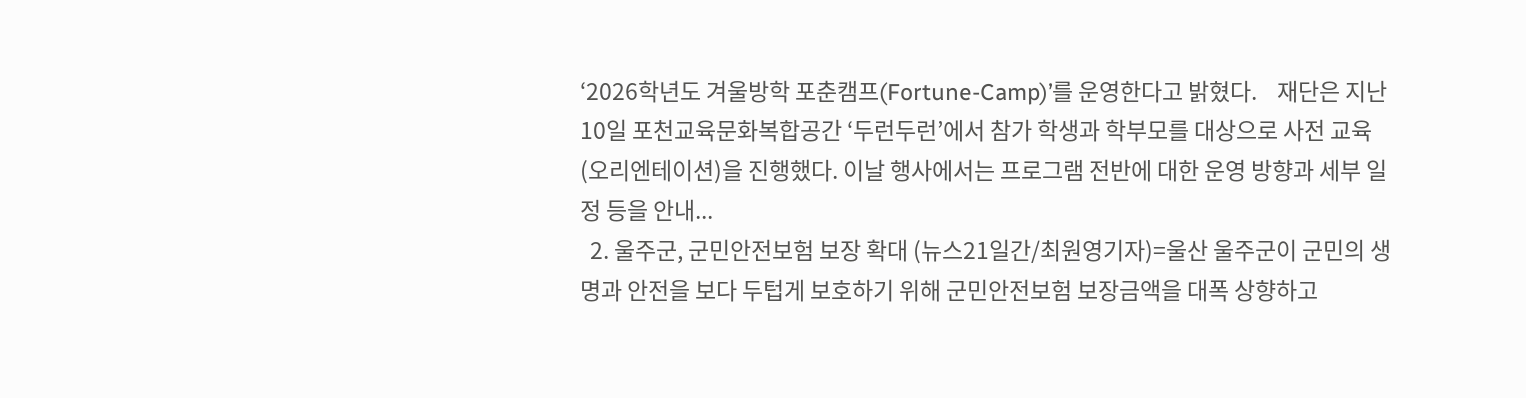‘2026학년도 겨울방학 포춘캠프(Fortune-Camp)’를 운영한다고 밝혔다.    재단은 지난 10일 포천교육문화복합공간 ‘두런두런’에서 참가 학생과 학부모를 대상으로 사전 교육(오리엔테이션)을 진행했다. 이날 행사에서는 프로그램 전반에 대한 운영 방향과 세부 일정 등을 안내...
  2. 울주군, 군민안전보험 보장 확대 (뉴스21일간/최원영기자)=울산 울주군이 군민의 생명과 안전을 보다 두텁게 보호하기 위해 군민안전보험 보장금액을 대폭 상향하고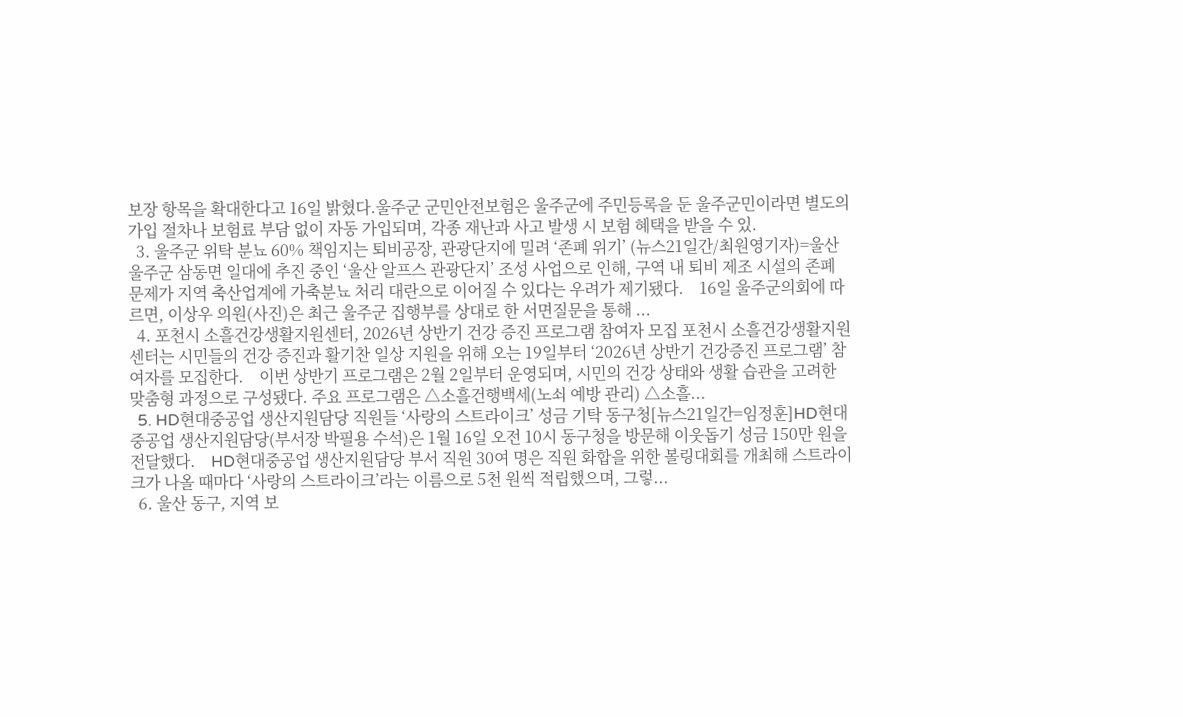보장 항목을 확대한다고 16일 밝혔다.울주군 군민안전보험은 울주군에 주민등록을 둔 울주군민이라면 별도의 가입 절차나 보험료 부담 없이 자동 가입되며, 각종 재난과 사고 발생 시 보험 혜택을 받을 수 있.
  3. 울주군 위탁 분뇨 60% 책임지는 퇴비공장, 관광단지에 밀려 ‘존폐 위기’ (뉴스21일간/최원영기자)=울산 울주군 삼동면 일대에 추진 중인 ‘울산 알프스 관광단지’ 조성 사업으로 인해, 구역 내 퇴비 제조 시설의 존폐 문제가 지역 축산업계에 가축분뇨 처리 대란으로 이어질 수 있다는 우려가 제기됐다.    16일 울주군의회에 따르면, 이상우 의원(사진)은 최근 울주군 집행부를 상대로 한 서면질문을 통해 ...
  4. 포천시 소흘건강생활지원센터, 2026년 상반기 건강 증진 프로그램 참여자 모집 포천시 소흘건강생활지원센터는 시민들의 건강 증진과 활기찬 일상 지원을 위해 오는 19일부터 ‘2026년 상반기 건강증진 프로그램’ 참여자를 모집한다.    이번 상반기 프로그램은 2월 2일부터 운영되며, 시민의 건강 상태와 생활 습관을 고려한 맞춤형 과정으로 구성됐다. 주요 프로그램은 △소흘건행백세(노쇠 예방 관리) △소흘...
  5. HD현대중공업 생산지원담당 직원들 ‘사랑의 스트라이크’ 성금 기탁 동구청[뉴스21일간=임정훈]HD현대중공업 생산지원담당(부서장 박필용 수석)은 1월 16일 오전 10시 동구청을 방문해 이웃돕기 성금 150만 원을 전달했다.    HD현대중공업 생산지원담당 부서 직원 30여 명은 직원 화합을 위한 볼링대회를 개최해 스트라이크가 나올 때마다 ‘사랑의 스트라이크’라는 이름으로 5천 원씩 적립했으며, 그렇...
  6. 울산 동구, 지역 보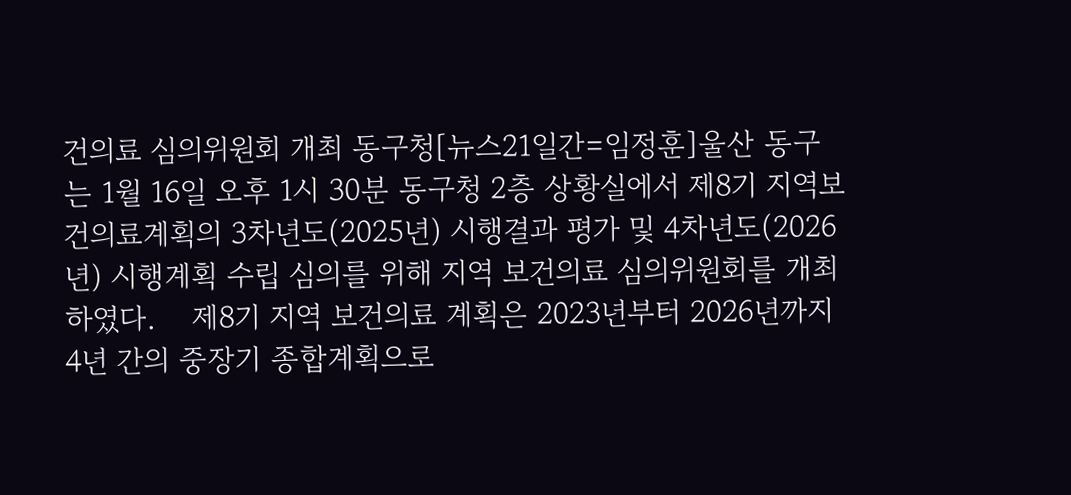건의료 심의위원회 개최 동구청[뉴스21일간=임정훈]울산 동구는 1월 16일 오후 1시 30분 동구청 2층 상황실에서 제8기 지역보건의료계획의 3차년도(2025년) 시행결과 평가 및 4차년도(2026년) 시행계획 수립 심의를 위해 지역 보건의료 심의위원회를 개최하였다.    제8기 지역 보건의료 계획은 2023년부터 2026년까지 4년 간의 중장기 종합계획으로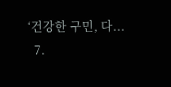‘건강한 구민, 다...
  7.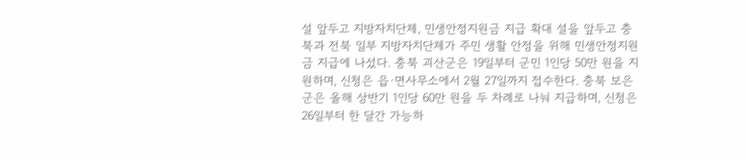설 앞두고 지방자치단체, 민생안정지원금 지급 확대 설을 앞두고 충북과 전북 일부 지방자치단체가 주민 생활 안정을 위해 민생안정지원금 지급에 나섰다. 충북 괴산군은 19일부터 군민 1인당 50만 원을 지원하며, 신청은 읍·면사무소에서 2월 27일까지 접수한다. 충북 보은군은 올해 상반기 1인당 60만 원을 두 차례로 나눠 지급하며, 신청은 26일부터 한 달간 가능하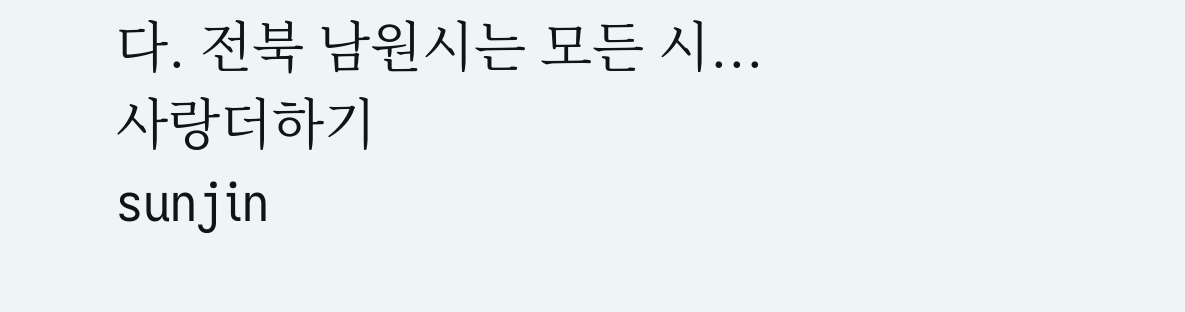다. 전북 남원시는 모든 시...
사랑더하기
sunjin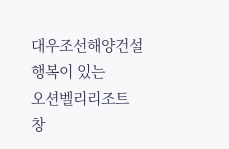대우조선해양건설
행복이 있는
오션벨리리조트
창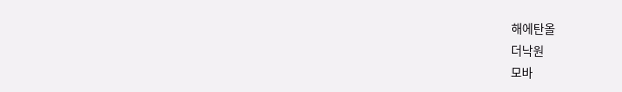해에탄올
더낙원
모바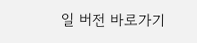일 버전 바로가기